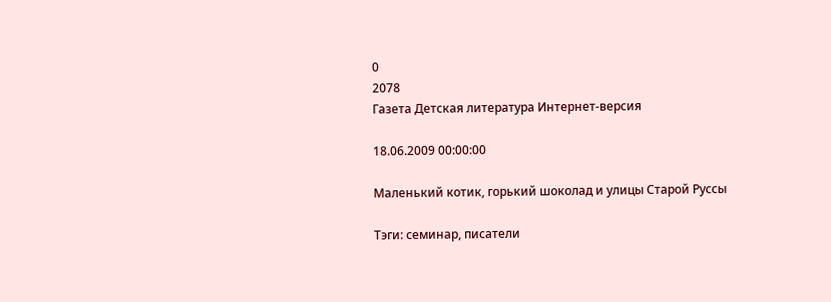0
2078
Газета Детская литература Интернет-версия

18.06.2009 00:00:00

Маленький котик, горький шоколад и улицы Старой Руссы

Тэги: семинар, писатели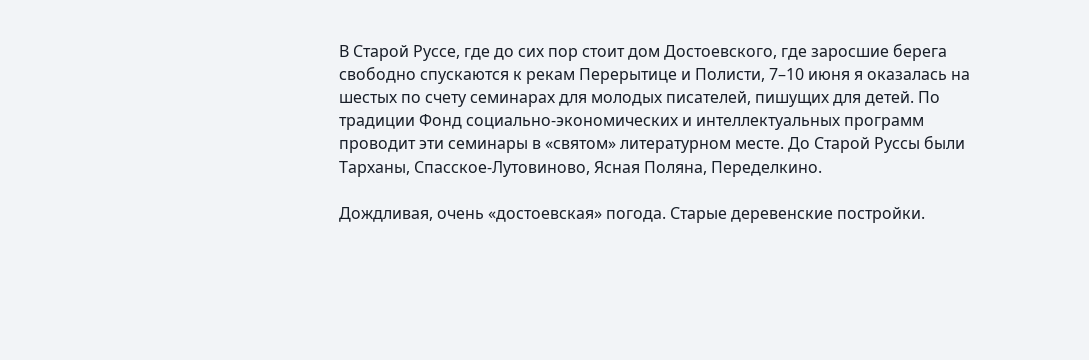В Старой Руссе, где до сих пор стоит дом Достоевского, где заросшие берега свободно спускаются к рекам Перерытице и Полисти, 7–10 июня я оказалась на шестых по счету семинарах для молодых писателей, пишущих для детей. По традиции Фонд социально-экономических и интеллектуальных программ проводит эти семинары в «святом» литературном месте. До Старой Руссы были Тарханы, Спасское-Лутовиново, Ясная Поляна, Переделкино.

Дождливая, очень «достоевская» погода. Старые деревенские постройки.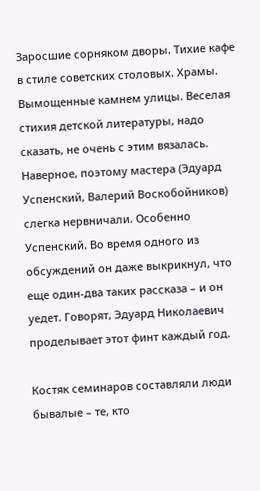Заросшие сорняком дворы. Тихие кафе в стиле советских столовых. Храмы. Вымощенные камнем улицы. Веселая стихия детской литературы, надо сказать, не очень с этим вязалась. Наверное, поэтому мастера (Эдуард Успенский, Валерий Воскобойников) слегка нервничали. Особенно Успенский. Во время одного из обсуждений он даже выкрикнул, что еще один-два таких рассказа – и он уедет. Говорят, Эдуард Николаевич проделывает этот финт каждый год.

Костяк семинаров составляли люди бывалые – те, кто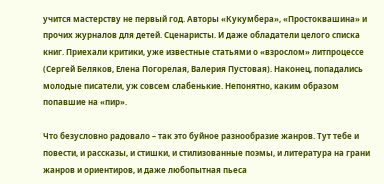учится мастерству не первый год. Авторы «Кукумбера», «Простоквашина» и прочих журналов для детей. Сценаристы. И даже обладатели целого списка книг. Приехали критики, уже известные статьями о «взрослом» литпроцессе (Сергей Беляков, Елена Погорелая, Валерия Пустовая). Наконец, попадались молодые писатели, уж совсем слабенькие. Непонятно, каким образом попавшие на «пир».

Что безусловно радовало – так это буйное разнообразие жанров. Тут тебе и повести, и рассказы, и стишки, и стилизованные поэмы, и литература на грани жанров и ориентиров, и даже любопытная пьеса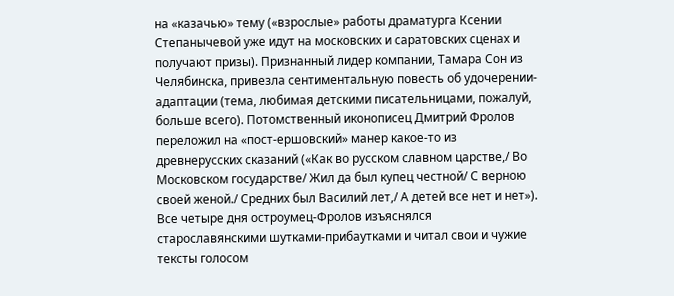на «казачью» тему («взрослые» работы драматурга Ксении Степанычевой уже идут на московских и саратовских сценах и получают призы). Признанный лидер компании, Тамара Сон из Челябинска, привезла сентиментальную повесть об удочерении-адаптации (тема, любимая детскими писательницами, пожалуй, больше всего). Потомственный иконописец Дмитрий Фролов переложил на «пост-ершовский» манер какое-то из древнерусских сказаний («Как во русском славном царстве,/ Во Московском государстве/ Жил да был купец честной/ С верною своей женой./ Средних был Василий лет,/ А детей все нет и нет»). Все четыре дня остроумец-Фролов изъяснялся старославянскими шутками-прибаутками и читал свои и чужие тексты голосом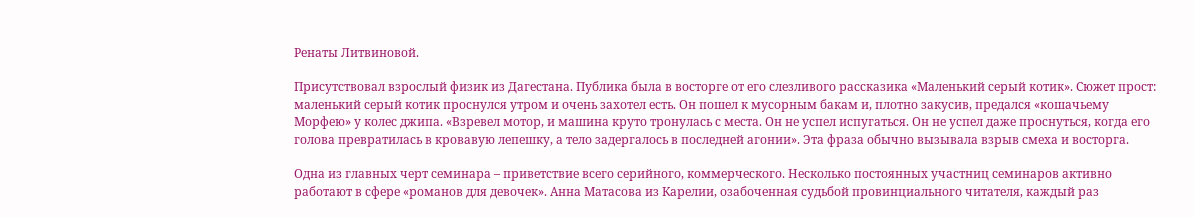Ренаты Литвиновой.

Присутствовал взрослый физик из Дагестана. Публика была в восторге от его слезливого рассказика «Маленький серый котик». Сюжет прост: маленький серый котик проснулся утром и очень захотел есть. Он пошел к мусорным бакам и, плотно закусив, предался «кошачьему Морфею» у колес джипа. «Взревел мотор, и машина круто тронулась с места. Он не успел испугаться. Он не успел даже проснуться, когда его голова превратилась в кровавую лепешку, а тело задергалось в последней агонии». Эта фраза обычно вызывала взрыв смеха и восторга.

Одна из главных черт семинара – приветствие всего серийного, коммерческого. Несколько постоянных участниц семинаров активно работают в сфере «романов для девочек». Анна Матасова из Карелии, озабоченная судьбой провинциального читателя, каждый раз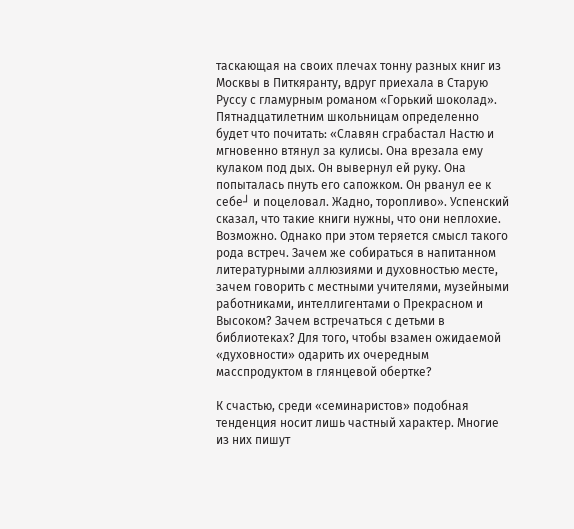таскающая на своих плечах тонну разных книг из Москвы в Питкяранту, вдруг приехала в Старую Руссу с гламурным романом «Горький шоколад». Пятнадцатилетним школьницам определенно будет что почитать: «Славян сграбастал Настю и мгновенно втянул за кулисы. Она врезала ему кулаком под дых. Он вывернул ей руку. Она попыталась пнуть его сапожком. Он рванул ее к себе┘ и поцеловал. Жадно, торопливо». Успенский сказал, что такие книги нужны, что они неплохие. Возможно. Однако при этом теряется смысл такого рода встреч. Зачем же собираться в напитанном литературными аллюзиями и духовностью месте, зачем говорить с местными учителями, музейными работниками, интеллигентами о Прекрасном и Высоком? Зачем встречаться с детьми в библиотеках? Для того, чтобы взамен ожидаемой «духовности» одарить их очередным масспродуктом в глянцевой обертке?

К счастью, среди «семинаристов» подобная тенденция носит лишь частный характер. Многие из них пишут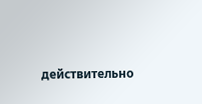действительно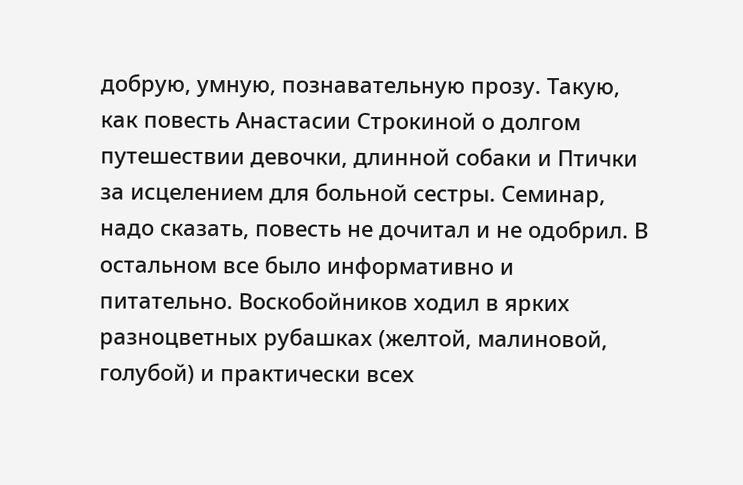добрую, умную, познавательную прозу. Такую, как повесть Анастасии Строкиной о долгом путешествии девочки, длинной собаки и Птички за исцелением для больной сестры. Семинар, надо сказать, повесть не дочитал и не одобрил. В остальном все было информативно и питательно. Воскобойников ходил в ярких разноцветных рубашках (желтой, малиновой, голубой) и практически всех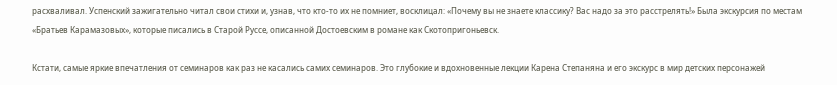расхваливал. Успенский зажигательно читал свои стихи и, узнав, что кто-то их не помниет, восклицал: «Почему вы не знаете классику? Вас надо за это расстрелять!» Была экскурсия по местам «Братьев Карамазовых», которые писались в Старой Руссе, описанной Достоевским в романе как Скотопригоньевск.

Кстати, самые яркие впечатления от семинаров как раз не касались самих семинаров. Это глубокие и вдохновенные лекции Карена Степаняна и его экскурс в мир детских персонажей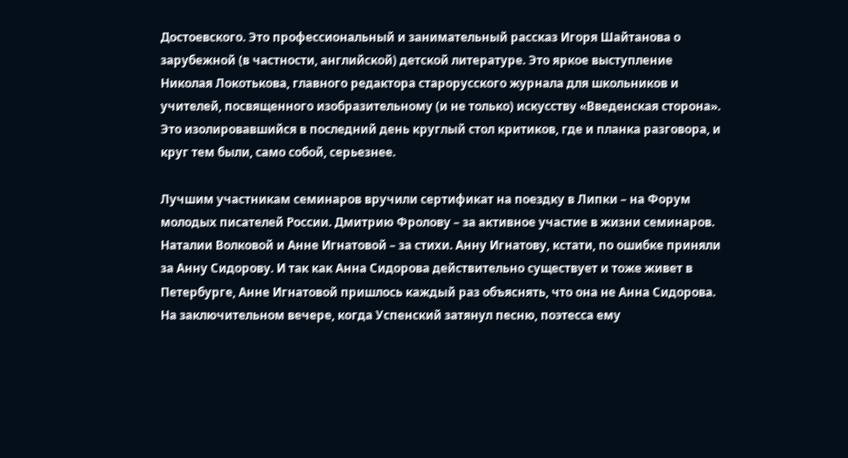Достоевского. Это профессиональный и занимательный рассказ Игоря Шайтанова о зарубежной (в частности, английской) детской литературе. Это яркое выступление Николая Локотькова, главного редактора старорусского журнала для школьников и учителей, посвященного изобразительному (и не только) искусству «Введенская сторона». Это изолировавшийся в последний день круглый стол критиков, где и планка разговора, и круг тем были, само собой, серьезнее.

Лучшим участникам семинаров вручили сертификат на поездку в Липки – на Форум молодых писателей России. Дмитрию Фролову – за активное участие в жизни семинаров. Наталии Волковой и Анне Игнатовой – за стихи. Анну Игнатову, кстати, по ошибке приняли за Анну Сидорову. И так как Анна Сидорова действительно существует и тоже живет в Петербурге, Анне Игнатовой пришлось каждый раз объяснять, что она не Анна Сидорова. На заключительном вечере, когда Успенский затянул песню, поэтесса ему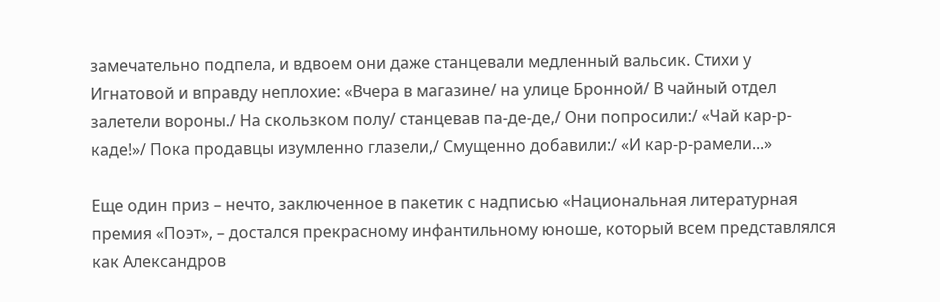замечательно подпела, и вдвоем они даже станцевали медленный вальсик. Стихи у Игнатовой и вправду неплохие: «Вчера в магазине/ на улице Бронной/ В чайный отдел залетели вороны./ На скользком полу/ станцевав па-де-де,/ Они попросили:/ «Чай кар-р-каде!»/ Пока продавцы изумленно глазели,/ Смущенно добавили:/ «И кар-р-рамели...»

Еще один приз – нечто, заключенное в пакетик с надписью «Национальная литературная премия «Поэт», – достался прекрасному инфантильному юноше, который всем представлялся как Александров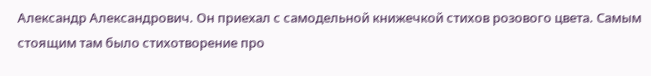Александр Александрович. Он приехал с самодельной книжечкой стихов розового цвета. Самым стоящим там было стихотворение про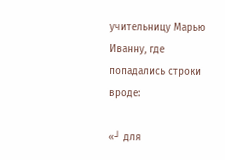учительницу Марью Иванну, где попадались строки вроде:

«┘ для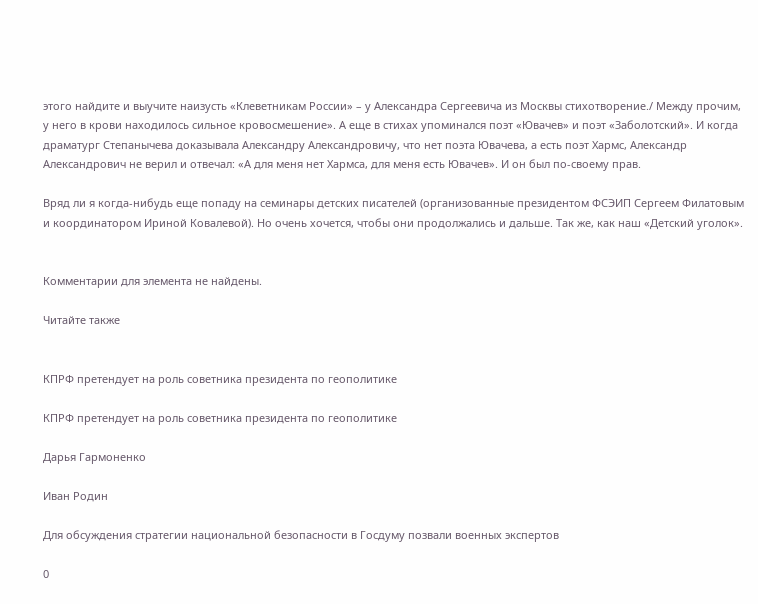этого найдите и выучите наизусть «Клеветникам России» – у Александра Сергеевича из Москвы стихотворение./ Между прочим, у него в крови находилось сильное кровосмешение». А еще в стихах упоминался поэт «Ювачев» и поэт «Заболотский». И когда драматург Степанычева доказывала Александру Александровичу, что нет поэта Ювачева, а есть поэт Хармс, Александр Александрович не верил и отвечал: «А для меня нет Хармса, для меня есть Ювачев». И он был по-своему прав.

Вряд ли я когда-нибудь еще попаду на семинары детских писателей (организованные президентом ФСЭИП Сергеем Филатовым и координатором Ириной Ковалевой). Но очень хочется, чтобы они продолжались и дальше. Так же, как наш «Детский уголок».


Комментарии для элемента не найдены.

Читайте также


КПРФ претендует на роль советника президента по геополитике

КПРФ претендует на роль советника президента по геополитике

Дарья Гармоненко

Иван Родин

Для обсуждения стратегии национальной безопасности в Госдуму позвали военных экспертов

0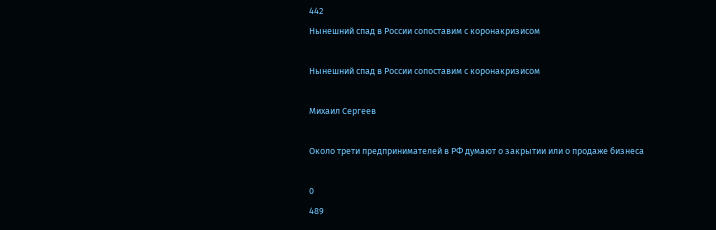442
Нынешний спад в России сопоставим с коронакризисом

Нынешний спад в России сопоставим с коронакризисом

Михаил Сергеев

Около трети предпринимателей в РФ думают о закрытии или о продаже бизнеса

0
489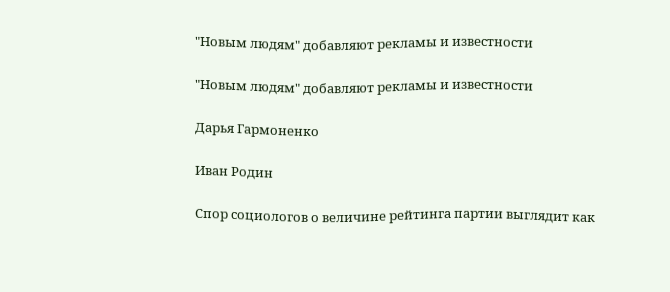"Новым людям" добавляют рекламы и известности

"Новым людям" добавляют рекламы и известности

Дарья Гармоненко

Иван Родин

Спор социологов о величине рейтинга партии выглядит как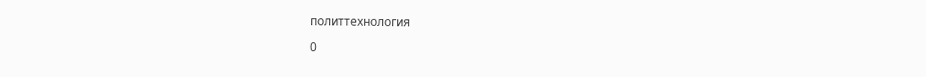политтехнология

0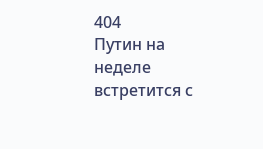404
Путин на неделе встретится с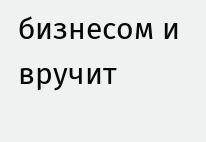бизнесом и вручит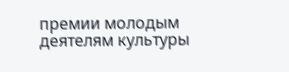премии молодым деятелям культуры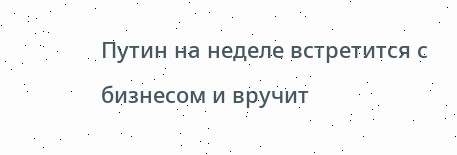Путин на неделе встретится с бизнесом и вручит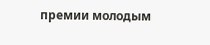премии молодым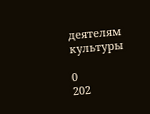деятелям культуры

0
202